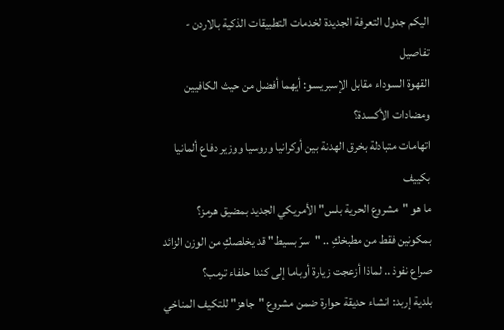اليكم جدول التعرفة الجديدة لخدمات التطبيقات الذكية بالاردن - تفاصيل
القهوة السوداء مقابل الإسبريسو: أيهما أفضل من حيث الكافيين ومضادات الأكسدة؟
اتهامات متبادلة بخرق الهدنة بين أوكرانيا وروسيا ووزير دفاع ألمانيا بكييف
ما هو "مشروع الحرية بلس" الأمريكي الجديد بمضيق هرمز؟
بمكونين فقط من مطبخكِ .. "سرّ بسيط" قد يخلصكِ من الوزن الزائد
صراع نفوذ .. لماذا أزعجت زيارة أوباما إلى كندا حلفاء ترمب؟
بلدية إربد: انشاء حديقة حوارة ضمن مشروع "جاهز" للتكيف المناخي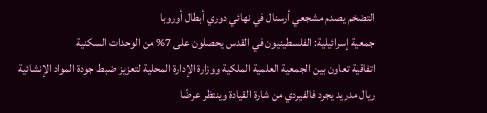التضخم يصدم مشجعي أرسنال في نهائي دوري أبطال أوروبا
جمعية إسرائيلية: الفلسطينيون في القدس يحصلون على 7% من الوحدات السكنية
اتفاقية تعاون بين الجمعية العلمية الملكية ووزارة الإدارة المحلية لتعزيز ضبط جودة المواد الإنشائية
ريال مدريد يجرد فالفيردي من شارة القيادة وينتظر عرضًا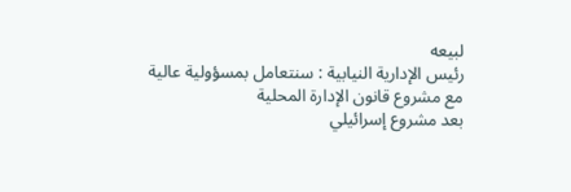لبيعه
رئيس الإدارية النيابية : سنتعامل بمسؤولية عالية مع مشروع قانون الإدارة المحلية
بعد مشروع إسرائيلي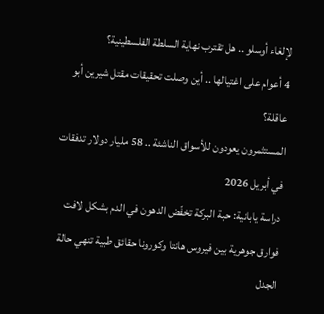لإلغاء أوسلو .. هل تقترب نهاية السلطة الفلسطينية؟
4 أعوام على اغتيالها .. أين وصلت تحقيقات مقتل شيرين أبو عاقلة؟
المستثمرون يعودون للأسواق الناشئة .. 58 مليار دولار تدفقات في أبريل 2026
دراسة يابانية: حبة البركة تخفّض الدهون في الدم بشكل لافت
فوارق جوهرية بين فيروس هانتا وكورونا حقائق طبية تنهي حالة الجدل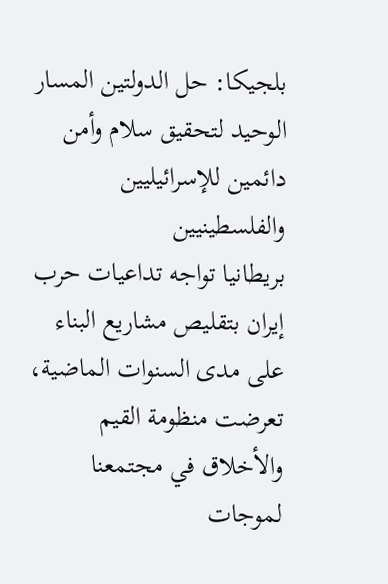بلجيكا: حل الدولتين المسار الوحيد لتحقيق سلام وأمن دائمين للإسرائيليين والفلسطينيين
بريطانيا تواجه تداعيات حرب إيران بتقليص مشاريع البناء
على مدى السنوات الماضية، تعرضت منظومة القيم والأخلاق في مجتمعنا لموجات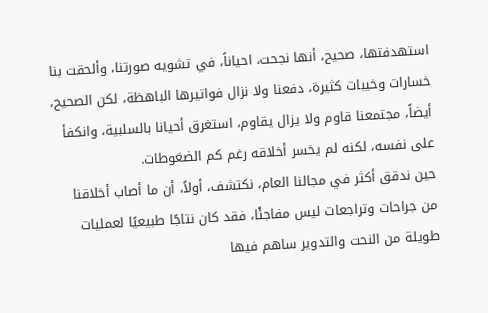استهدفتها، صحيح، أنها نجحت، احياناً، في تشويه صورتنا، وألحقت بنا خسارات وخيبات كثيرة، دفعنا ولا نزال فواتيرها الباهظة، لكن الصحيح، أيضاً، مجتمعنا قاوم ولا يزال يقاوم، استغرق أحيانا بالسلبية، وانكفأ على نفسه، لكنه لم يخسر أخلاقه رغم كم الضغوطات.
حين ندقق أكثر في مجالنا العام، نكتشف، أولاً، أن ما أصاب أخلاقنا من جراحات وتراجعات ليس مفاجئًا، فقد كان نتاجًا طبيعيًا لعمليات طويلة من النحت والتدوير ساهم فيها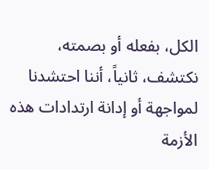الكل، بفعله أو بصمته، نكتشف، ثانياً، أننا احتشدنا لمواجهة أو إدانة ارتدادات هذه الأزمة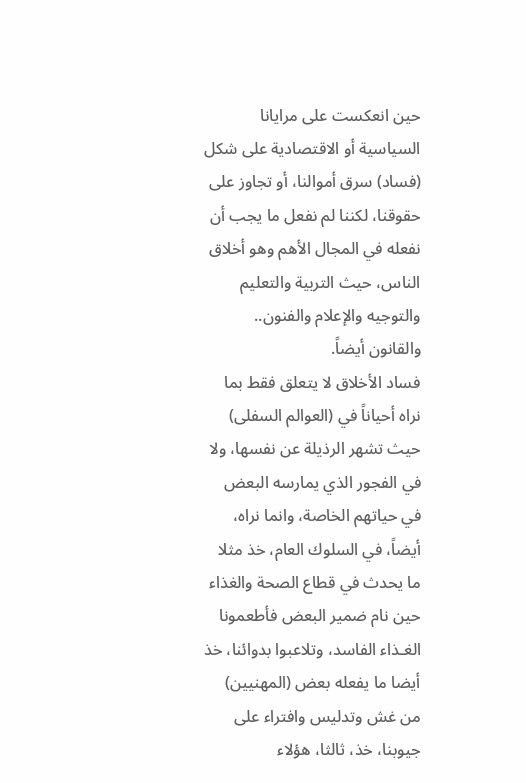حين انعكست على مرايانا السياسية أو الاقتصادية على شكل (فساد) سرق أموالنا، أو تجاوز على حقوقنا، لكننا لم نفعل ما يجب أن نفعله في المجال الأهم وهو أخلاق الناس، حيث التربية والتعليم والتوجيه والإعلام والفنون.. والقانون أيضاً.
فساد الأخلاق لا يتعلق فقط بما نراه أحياناً في (العوالم السفلى) حيث تشهر الرذيلة عن نفسها، ولا في الفجور الذي يمارسه البعض في حياتهم الخاصة، وانما نراه، أيضاً، في السلوك العام، خذ مثلا ما يحدث في قطاع الصحة والغذاء حين نام ضمير البعض فأطعمونا الغـذاء الفاسد، وتلاعبوا بدوائنا، خذ أيضا ما يفعله بعض (المهنيين) من غش وتدليس وافتراء على جيوبنا، خذ، ثالثا، هؤلاء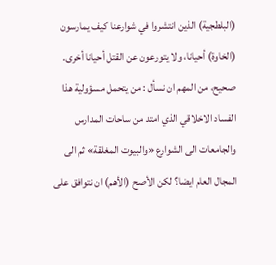(البلطجية) الذين انتشروا في شوارعنا كيف يمارسون (الخاوة) أحيانا، ولا يتورعون عن القتل أحيانا أخرى.
صحيح، من المهم ان نسأل : من يتحمل مسؤولية هذا الفساد الاخلاقي الذي امتد من ساحات المدارس والجامعات الى الشوارع «والبيوت المغلقة» ثم الى المجال العام ايضا؟ لكن الأصح (الأهم) ان نتوافق على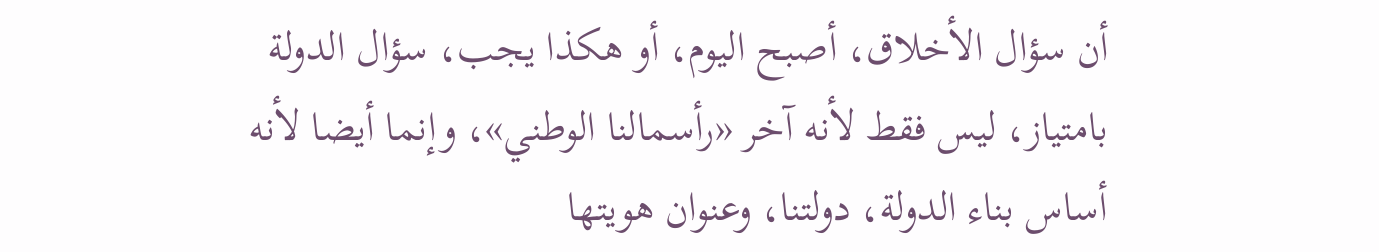أن سؤال الأخلاق، أصبح اليوم، أو هكذا يجب، سؤال الدولة بامتياز، ليس فقط لأنه آخر «رأسمالنا الوطني»، وإنما أيضا لأنه أساس بناء الدولة، دولتنا، وعنوان هويتها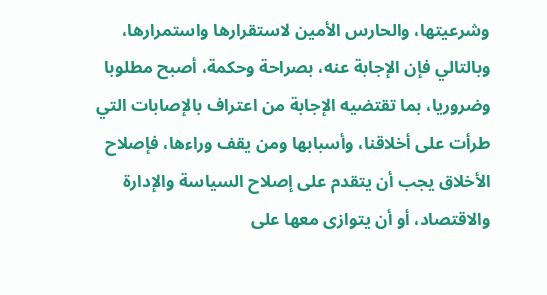وشرعيتها، والحارس الأمين لاستقرارها واستمرارها، وبالتالي فإن الإجابة عنه، بصراحة وحكمة، أصبح مطلوبا وضروريا، بما تقتضيه الإجابة من اعتراف بالإصابات التي طرأت على أخلاقنا، وأسبابها ومن يقف وراءها، فإصلاح الأخلاق يجب أن يتقدم على إصلاح السياسة والإدارة والاقتصاد، أو أن يتوازى معها على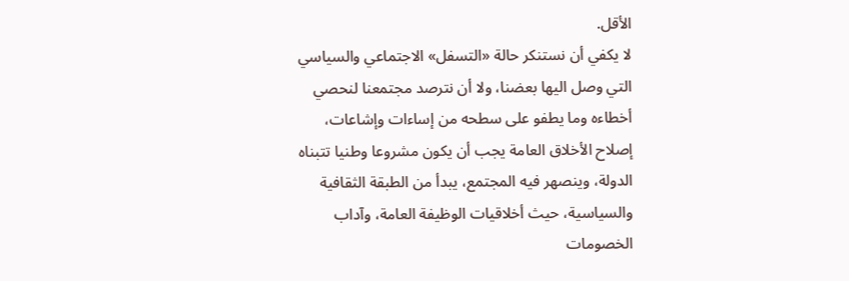الأقل.
لا يكفي أن نستنكر حالة «التسفل» الاجتماعي والسياسي التي وصل اليها بعضنا، ولا أن نترصد مجتمعنا لنحصي أخطاءه وما يطفو على سطحه من إساءات وإشاعات، إصلاح الأخلاق العامة يجب أن يكون مشروعا وطنيا تتبناه الدولة، وينصهر فيه المجتمع، يبدأ من الطبقة الثقافية والسياسية، حيث أخلاقيات الوظيفة العامة، وآداب الخصومات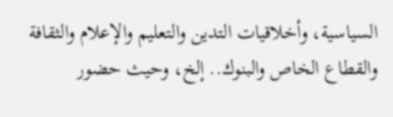السياسية، وأخلاقيات التدين والتعليم والإعلام والثقافة والقطاع الخاص والبنوك.. إلخ، وحيث حضور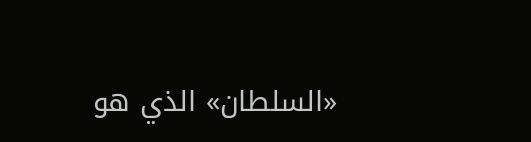«السلطان» الذي هو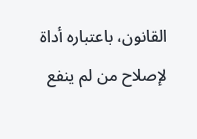القانون، باعتباره أداة لإصلاح من لم ينفع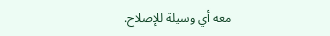معه أي وسيلة للإصلاح.